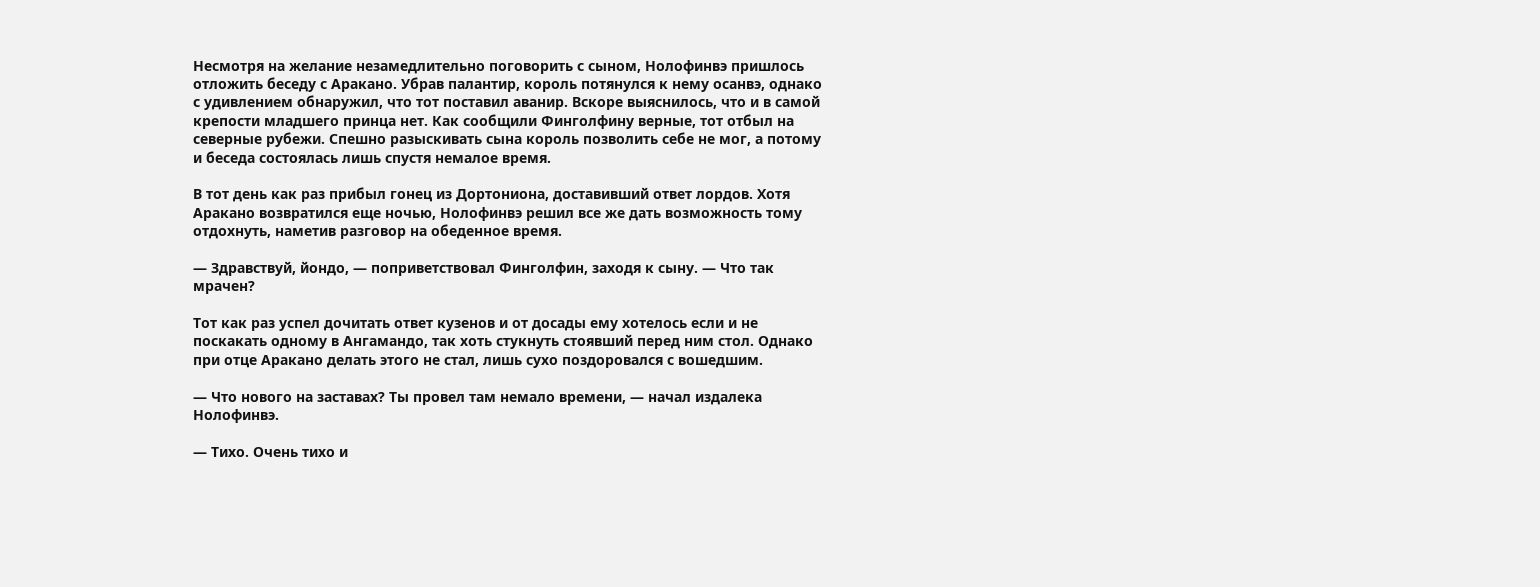Несмотря на желание незамедлительно поговорить с сыном, Нолофинвэ пришлось отложить беседу с Аракано. Убрав палантир, король потянулся к нему осанвэ, однако с удивлением обнаружил, что тот поставил аванир. Вскоре выяснилось, что и в самой крепости младшего принца нет. Как сообщили Финголфину верные, тот отбыл на северные рубежи. Спешно разыскивать сына король позволить себе не мог, а потому и беседа состоялась лишь спустя немалое время.

В тот день как раз прибыл гонец из Дортониона, доставивший ответ лордов. Хотя Аракано возвратился еще ночью, Нолофинвэ решил все же дать возможность тому отдохнуть, наметив разговор на обеденное время.

— Здравствуй, йондо, — поприветствовал Финголфин, заходя к сыну. — Что так мрачен?

Тот как раз успел дочитать ответ кузенов и от досады ему хотелось если и не поскакать одному в Ангамандо, так хоть стукнуть стоявший перед ним стол. Однако при отце Аракано делать этого не стал, лишь сухо поздоровался с вошедшим.

— Что нового на заставах? Ты провел там немало времени, — начал издалека Нолофинвэ.

— Тихо. Очень тихо и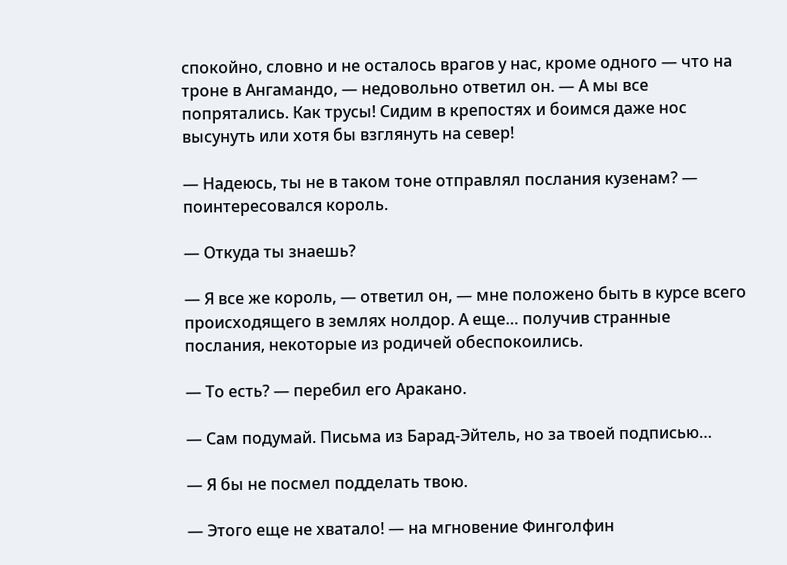спокойно, словно и не осталось врагов у нас, кроме одного — что на троне в Ангамандо, — недовольно ответил он. — А мы все попрятались. Как трусы! Сидим в крепостях и боимся даже нос высунуть или хотя бы взглянуть на север!

— Надеюсь, ты не в таком тоне отправлял послания кузенам? — поинтересовался король.

— Откуда ты знаешь?

— Я все же король, — ответил он, — мне положено быть в курсе всего происходящего в землях нолдор. А еще… получив странные послания, некоторые из родичей обеспокоились.

— То есть? — перебил его Аракано.

— Сам подумай. Письма из Барад-Эйтель, но за твоей подписью…

— Я бы не посмел подделать твою.

— Этого еще не хватало! — на мгновение Финголфин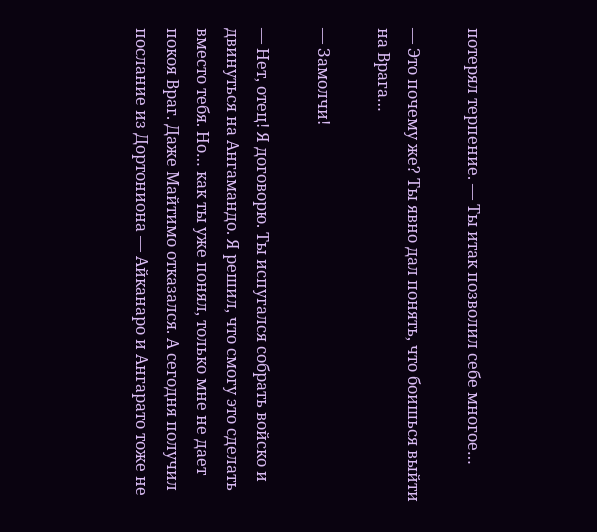потерял терпение. — Ты итак позволил себе многое…

— Это почему же? Ты явно дал понять, что боишься выйти на Врага…

— Замолчи!

— Нет, отец! Я договорю. Ты испугался собрать войско и двинуться на Ангамандо. Я решил, что смогу это сделать вместо тебя. Но… как ты уже понял, только мне не дает покоя Враг. Даже Майтимо отказался. А сегодня получил послание из Дортониона — Айканаро и Ангарато тоже не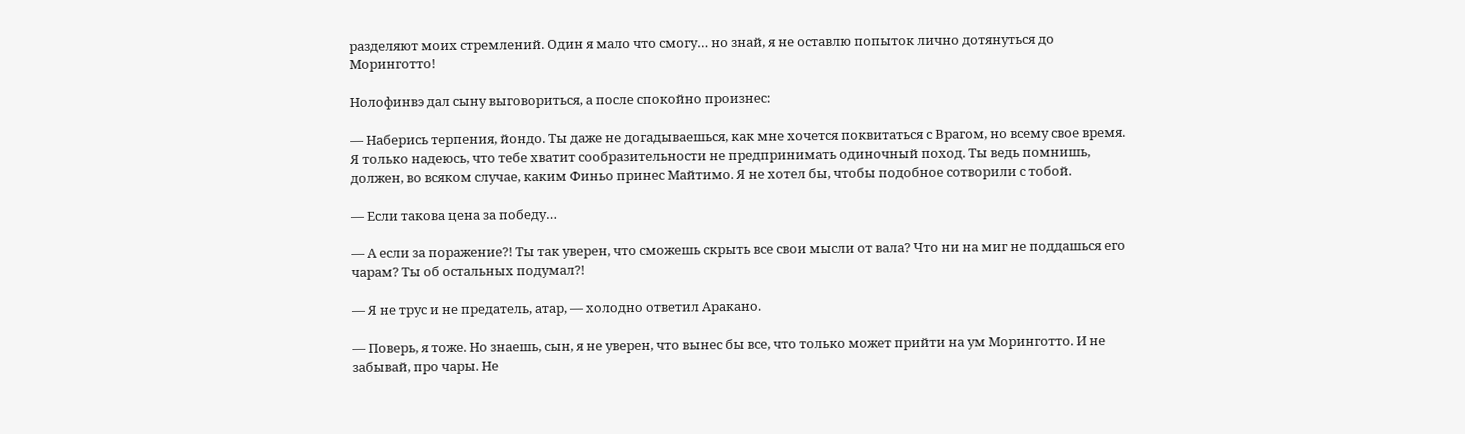разделяют моих стремлений. Один я мало что смогу… но знай, я не оставлю попыток лично дотянуться до Моринготто!

Нолофинвэ дал сыну выговориться, а после спокойно произнес:

— Наберись терпения, йондо. Ты даже не догадываешься, как мне хочется поквитаться с Врагом, но всему свое время. Я только надеюсь, что тебе хватит сообразительности не предпринимать одиночный поход. Ты ведь помнишь, должен, во всяком случае, каким Финьо принес Майтимо. Я не хотел бы, чтобы подобное сотворили с тобой.

— Если такова цена за победу…

— А если за поражение?! Ты так уверен, что сможешь скрыть все свои мысли от вала? Что ни на миг не поддашься его чарам? Ты об остальных подумал?!

— Я не трус и не предатель, атар, — холодно ответил Аракано.

— Поверь, я тоже. Но знаешь, сын, я не уверен, что вынес бы все, что только может прийти на ум Моринготто. И не забывай, про чары. Не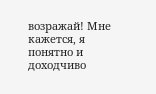возражай! Мне кажется, я понятно и доходчиво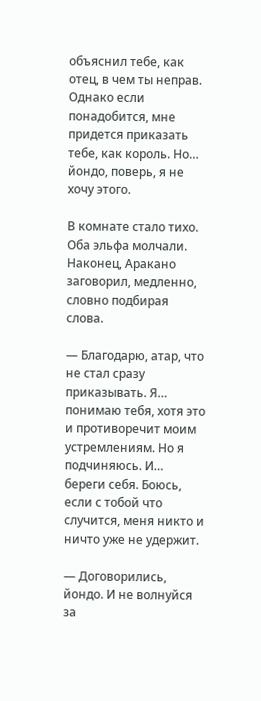объяснил тебе, как отец, в чем ты неправ. Однако если понадобится, мне придется приказать тебе, как король. Но… йондо, поверь, я не хочу этого.

В комнате стало тихо. Оба эльфа молчали. Наконец, Аракано заговорил, медленно, словно подбирая слова.

— Благодарю, атар, что не стал сразу приказывать. Я… понимаю тебя, хотя это и противоречит моим устремлениям. Но я подчиняюсь. И… береги себя. Боюсь, если с тобой что случится, меня никто и ничто уже не удержит.

— Договорились, йондо. И не волнуйся за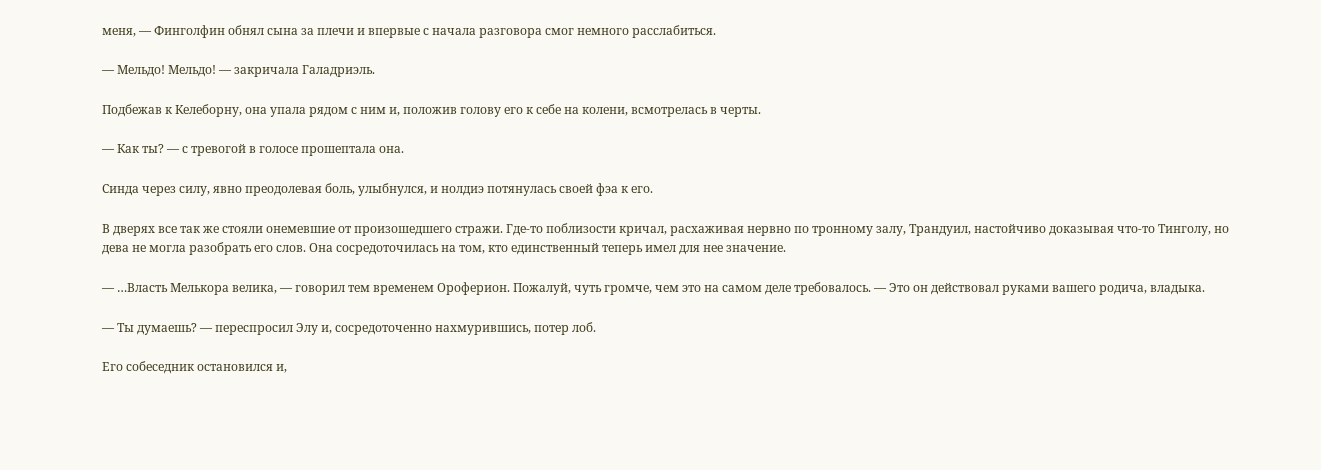меня, — Финголфин обнял сына за плечи и впервые с начала разговора смог немного расслабиться.

— Мельдо! Мельдо! — закричала Галадриэль.

Подбежав к Келеборну, она упала рядом с ним и, положив голову его к себе на колени, всмотрелась в черты.

— Как ты? — с тревогой в голосе прошептала она.

Синда через силу, явно преодолевая боль, улыбнулся, и нолдиэ потянулась своей фэа к его.

В дверях все так же стояли онемевшие от произошедшего стражи. Где-то поблизости кричал, расхаживая нервно по тронному залу, Трандуил, настойчиво доказывая что-то Тинголу, но дева не могла разобрать его слов. Она сосредоточилась на том, кто единственный теперь имел для нее значение.

— …Власть Мелькора велика, — говорил тем временем Ороферион. Пожалуй, чуть громче, чем это на самом деле требовалось. — Это он действовал руками вашего родича, владыка.

— Ты думаешь? — переспросил Элу и, сосредоточенно нахмурившись, потер лоб.

Его собеседник остановился и,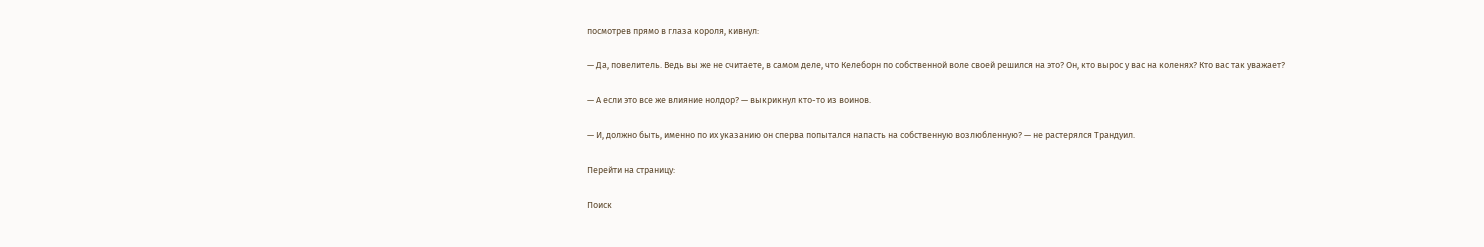посмотрев прямо в глаза короля, кивнул:

— Да, повелитель. Ведь вы же не считаете, в самом деле, что Келеборн по собственной воле своей решился на это? Он, кто вырос у вас на коленях? Кто вас так уважает?

— А если это все же влияние нолдор? — выкрикнул кто-то из воинов.

— И, должно быть, именно по их указанию он сперва попытался напасть на собственную возлюбленную? — не растерялся Трандуил.

Перейти на страницу:

Поиск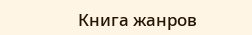Книга жанров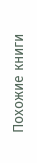Похожие книги